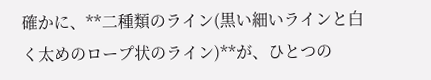確かに、**二種類のライン(黒い細いラインと白く太めのロープ状のライン)**が、ひとつの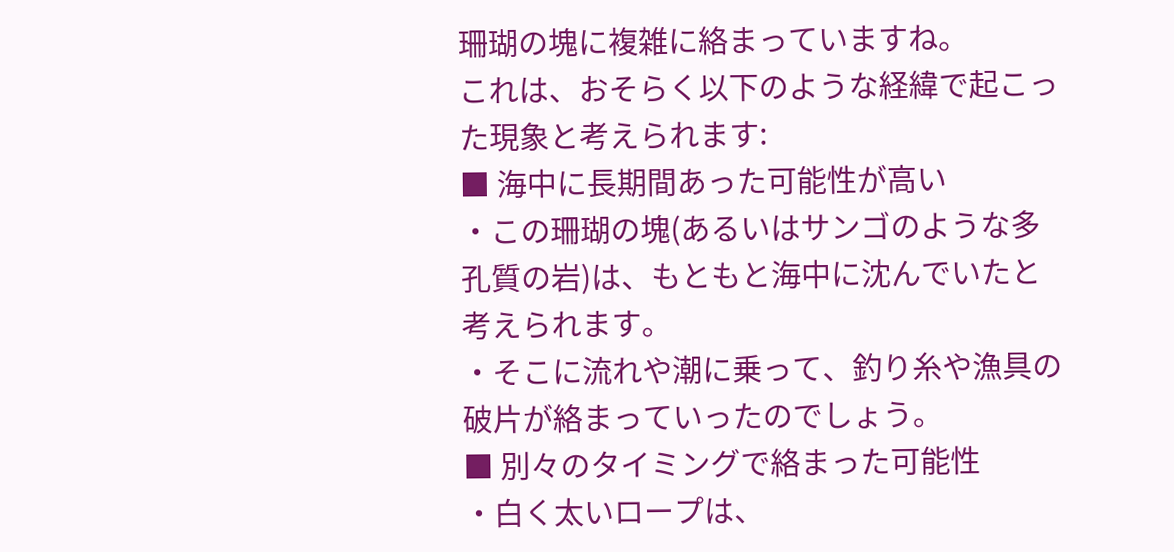珊瑚の塊に複雑に絡まっていますね。
これは、おそらく以下のような経緯で起こった現象と考えられます:
■ 海中に長期間あった可能性が高い
・この珊瑚の塊(あるいはサンゴのような多孔質の岩)は、もともと海中に沈んでいたと考えられます。
・そこに流れや潮に乗って、釣り糸や漁具の破片が絡まっていったのでしょう。
■ 別々のタイミングで絡まった可能性
・白く太いロープは、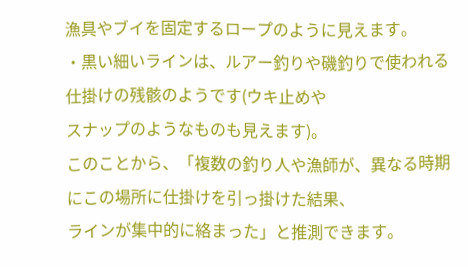漁具やブイを固定するロープのように見えます。
・黒い細いラインは、ルアー釣りや磯釣りで使われる仕掛けの残骸のようです(ウキ止めや
スナップのようなものも見えます)。
このことから、「複数の釣り人や漁師が、異なる時期にこの場所に仕掛けを引っ掛けた結果、
ラインが集中的に絡まった」と推測できます。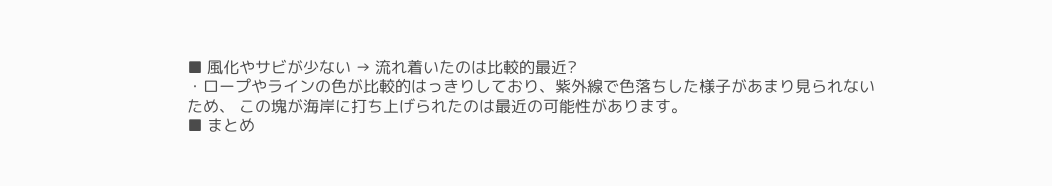■ 風化やサビが少ない → 流れ着いたのは比較的最近?
・ロープやラインの色が比較的はっきりしており、紫外線で色落ちした様子があまり見られない
ため、 この塊が海岸に打ち上げられたのは最近の可能性があります。
■ まとめ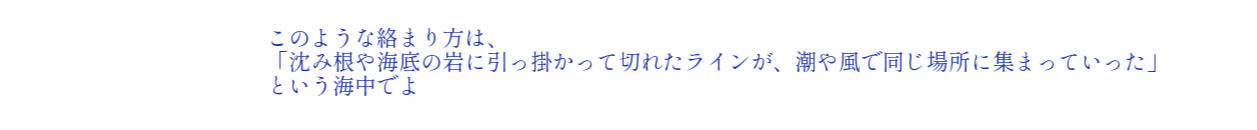このような絡まり方は、
「沈み根や海底の岩に引っ掛かって切れたラインが、潮や風で同じ場所に集まっていった」
という海中でよ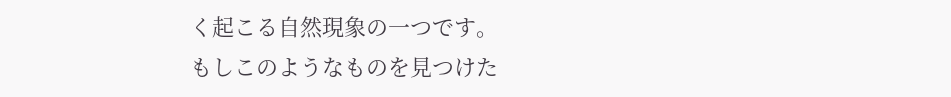く起こる自然現象の一つです。
もしこのようなものを見つけた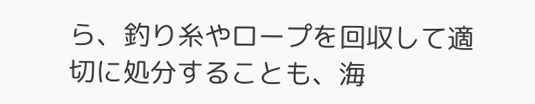ら、釣り糸やロープを回収して適切に処分することも、海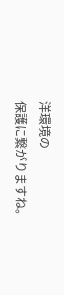洋環境の
保護に繋がりますね。